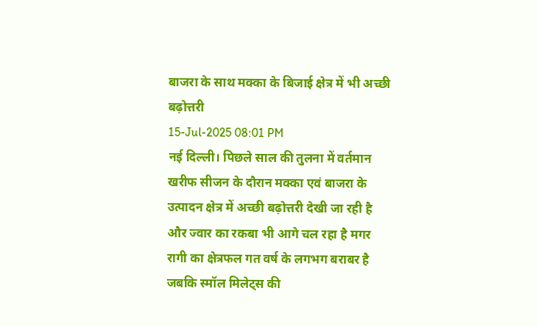बाजरा के साथ मक्का के बिजाई क्षेत्र में भी अच्छी बढ़ोत्तरी
15-Jul-2025 08:01 PM
नई दिल्ली। पिछले साल की तुलना में वर्तमान खरीफ सीजन के दौरान मक्का एवं बाजरा के उत्पादन क्षेत्र में अच्छी बढ़ोत्तरी देखी जा रही है और ज्वार का रकबा भी आगे चल रहा है मगर रागी का क्षेत्रफल गत वर्ष के लगभग बराबर है जबकि स्मॉल मिलेट्स की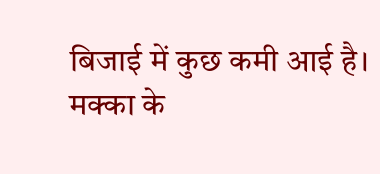बिजाई में कुछ कमी आई है।
मक्का के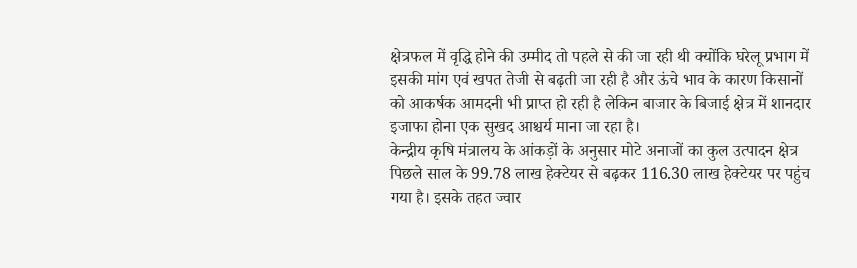क्षेत्रफल में वृद्धि होने की उम्मीद तो पहले से की जा रही थी क्योंकि घरेलू प्रभाग में इसकी मांग एवं खपत तेजी से बढ़ती जा रही है और ऊंचे भाव के कारण किसानों को आकर्षक आमदनी भी प्राप्त हो रही है लेकिन बाजार के बिजाई क्षेत्र में शानदार इजाफा होना एक सुखद आश्चर्य माना जा रहा है।
केन्द्रीय कृषि मंत्रालय के आंकड़ों के अनुसार मोटे अनाजों का कुल उत्पादन क्षेत्र पिछले साल के 99.78 लाख हेक्टेयर से बढ़कर 116.30 लाख हेक्टेयर पर पहुंच गया है। इसके तहत ज्वार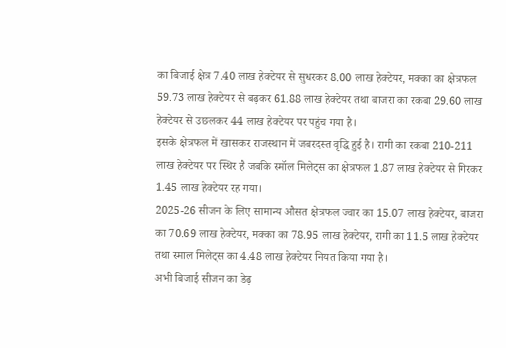का बिजाई क्षेत्र 7.40 लाख हेक्टेयर से सुधरकर 8.00 लाख हेक्टेयर, मक्का का क्षेत्रफल 59.73 लाख हेक्टेयर से बढ़कर 61.88 लाख हेक्टेयर तथा बाजरा का रकबा 29.60 लाख हेक्टेयर से उछलकर 44 लाख हेक्टेयर पर पहुंच गया है।
इसके क्षेत्रफल में खासकर राजस्थान में जबरदस्त वृद्धि हुई है। रागी का रकबा 210-211 लाख हेक्टेयर पर स्थिर है जबकि स्मॉल मिलेट्स का क्षेत्रफल 1.87 लाख हेक्टेयर से गिरकर 1.45 लाख हेक्टेयर रह गया।
2025-26 सीजन के लिए सामान्य औसत क्षेत्रफल ज्वार का 15.07 लाख हेक्टेयर, बाजरा का 70.69 लाख हेक्टेयर, मक्का का 78.95 लाख हेक्टेयर, रागी का 11.5 लाख हेक्टेयर तथा स्माल मिलेट्स का 4.48 लाख हेक्टेयर नियत किया गया है।
अभी बिजाई सीजन का डेढ़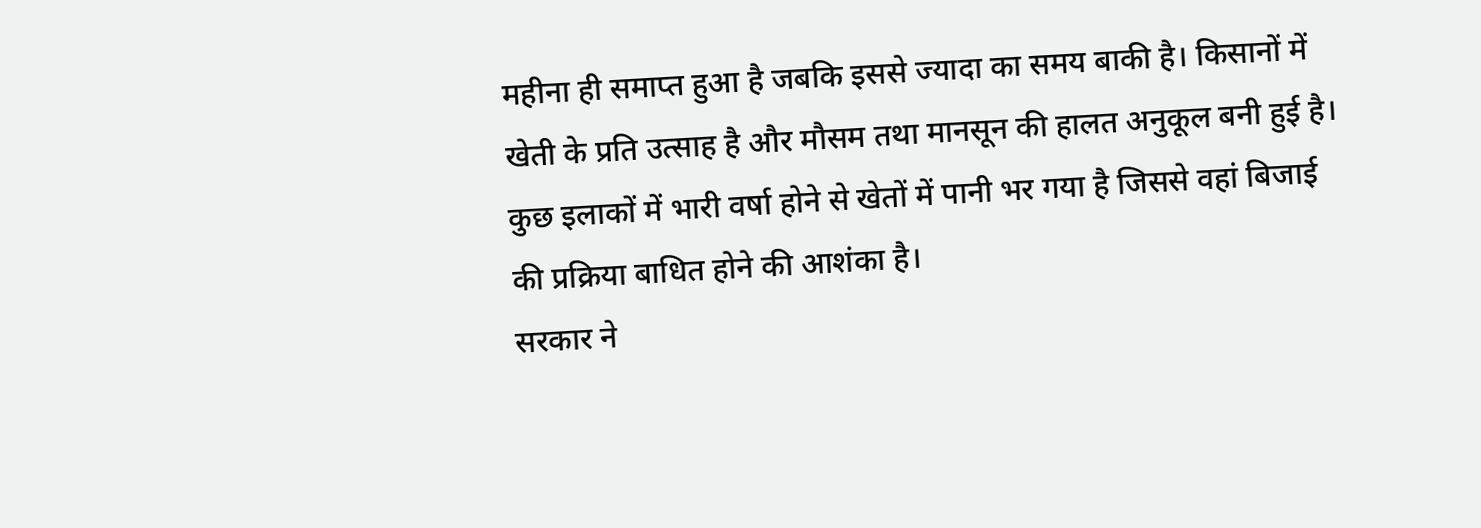महीना ही समाप्त हुआ है जबकि इससे ज्यादा का समय बाकी है। किसानों में खेती के प्रति उत्साह है और मौसम तथा मानसून की हालत अनुकूल बनी हुई है। कुछ इलाकों में भारी वर्षा होने से खेतों में पानी भर गया है जिससे वहां बिजाई की प्रक्रिया बाधित होने की आशंका है।
सरकार ने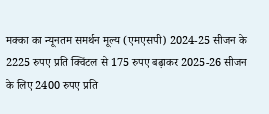मक्का का न्यूनतम समर्थन मूल्य (एमएसपी) 2024-25 सीजन के 2225 रुपए प्रति क्विंटल से 175 रुपए बढ़ाकर 2025-26 सीजन के लिए 2400 रुपए प्रति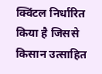क्विंटल निर्धारित किया है जिससे किसान उत्साहित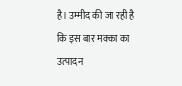है। उम्मीद की जा रही है कि इस बार मक्का का उत्पादन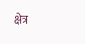क्षेत्र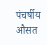पंचर्षीय औसत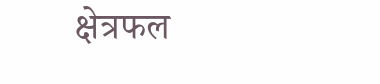क्षेत्रफल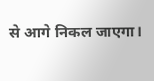से आगे निकल जाएगा।